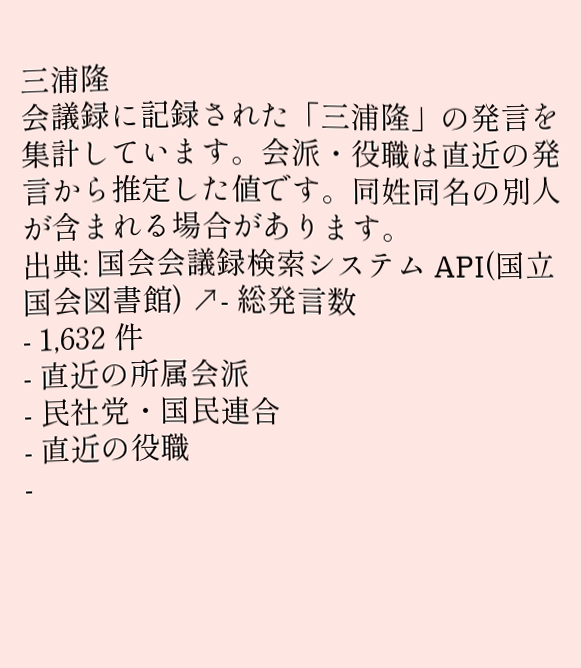三浦隆
会議録に記録された「三浦隆」の発言を集計しています。会派・役職は直近の発言から推定した値です。同姓同名の別人が含まれる場合があります。
出典: 国会会議録検索システム API(国立国会図書館) ↗- 総発言数
- 1,632 件
- 直近の所属会派
- 民社党・国民連合
- 直近の役職
-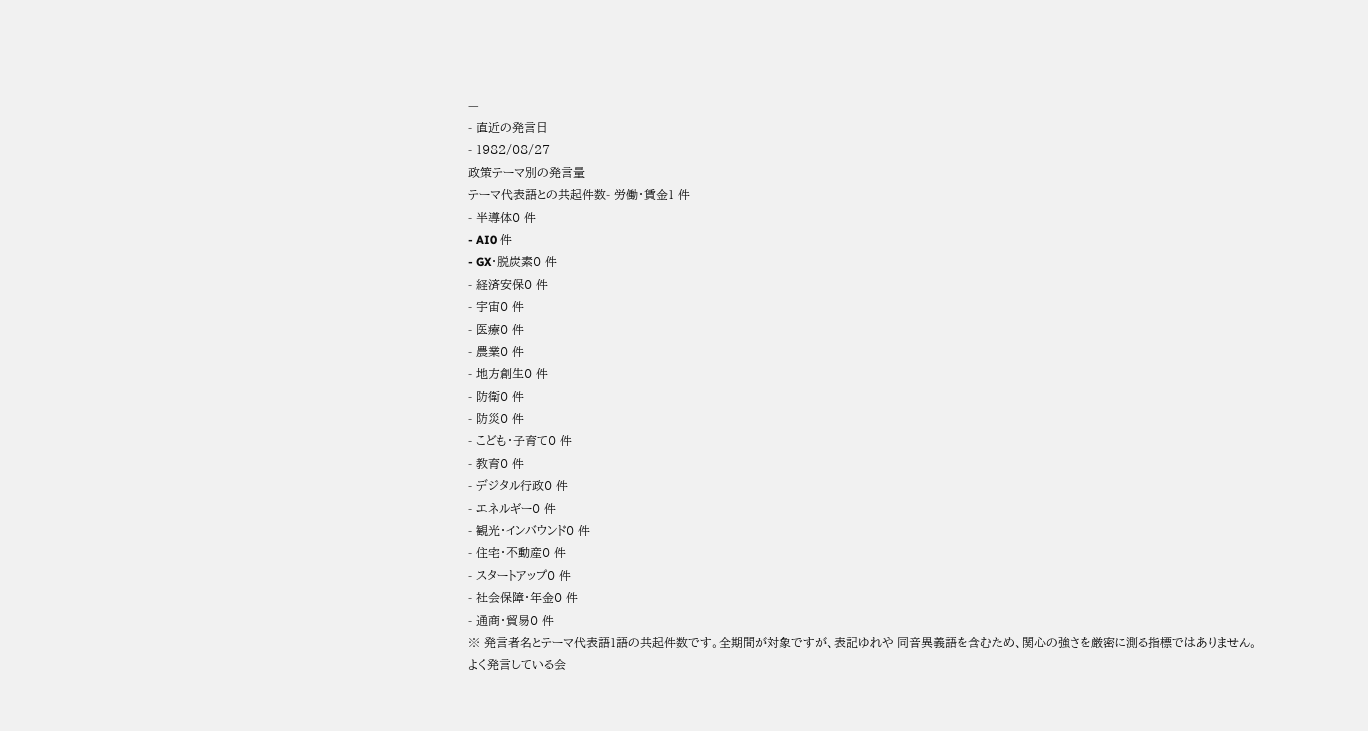—
- 直近の発言日
- 1982/08/27
政策テーマ別の発言量
テーマ代表語との共起件数- 労働・賃金1 件
- 半導体0 件
- AI0 件
- GX・脱炭素0 件
- 経済安保0 件
- 宇宙0 件
- 医療0 件
- 農業0 件
- 地方創生0 件
- 防衛0 件
- 防災0 件
- こども・子育て0 件
- 教育0 件
- デジタル行政0 件
- エネルギー0 件
- 観光・インバウンド0 件
- 住宅・不動産0 件
- スタートアップ0 件
- 社会保障・年金0 件
- 通商・貿易0 件
※ 発言者名とテーマ代表語1語の共起件数です。全期間が対象ですが、表記ゆれや 同音異義語を含むため、関心の強さを厳密に測る指標ではありません。
よく発言している会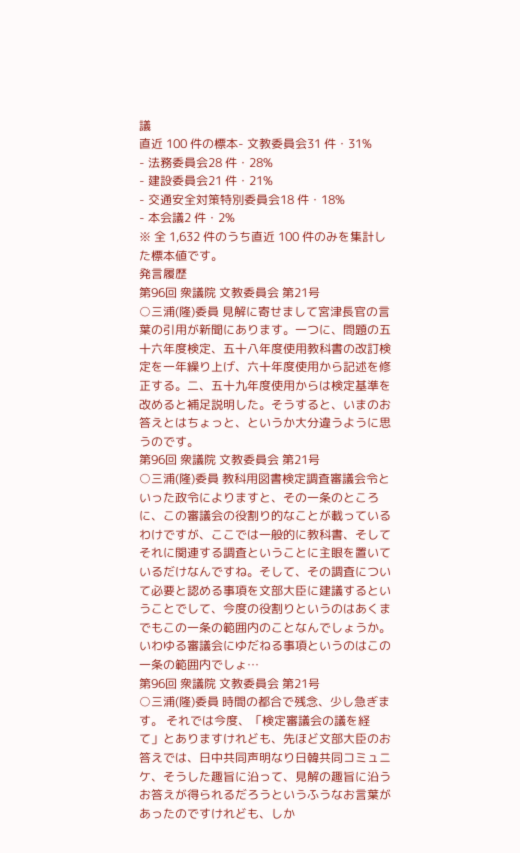議
直近 100 件の標本- 文教委員会31 件・31%
- 法務委員会28 件・28%
- 建設委員会21 件・21%
- 交通安全対策特別委員会18 件・18%
- 本会議2 件・2%
※ 全 1,632 件のうち直近 100 件のみを集計した標本値です。
発言履歴
第96回 衆議院 文教委員会 第21号
○三浦(隆)委員 見解に寄せまして宮津長官の言葉の引用が新聞にあります。一つに、問題の五十六年度検定、五十八年度使用教科書の改訂検定を一年繰り上げ、六十年度使用から記述を修正する。二、五十九年度使用からは検定基準を改めると補足説明した。そうすると、いまのお答えとはちょっと、というか大分違うように思うのです。
第96回 衆議院 文教委員会 第21号
○三浦(隆)委員 教科用図書検定調査審議会令といった政令によりますと、その一条のところに、この審議会の役割り的なことが載っているわけですが、ここでは一般的に教科書、そしてそれに関連する調査ということに主眼を置いているだけなんですね。そして、その調査について必要と認める事項を文部大臣に建議するということでして、今度の役割りというのはあくまでもこの一条の範囲内のことなんでしょうか。いわゆる審議会にゆだねる事項というのはこの一条の範囲内でしょ…
第96回 衆議院 文教委員会 第21号
○三浦(隆)委員 時間の都合で残念、少し急ぎます。 それでは今度、「検定審議会の議を経て」とありますけれども、先ほど文部大臣のお答えでは、日中共同声明なり日韓共同コミュニケ、そうした趣旨に沿って、見解の趣旨に沿うお答えが得られるだろうというふうなお言葉があったのですけれども、しか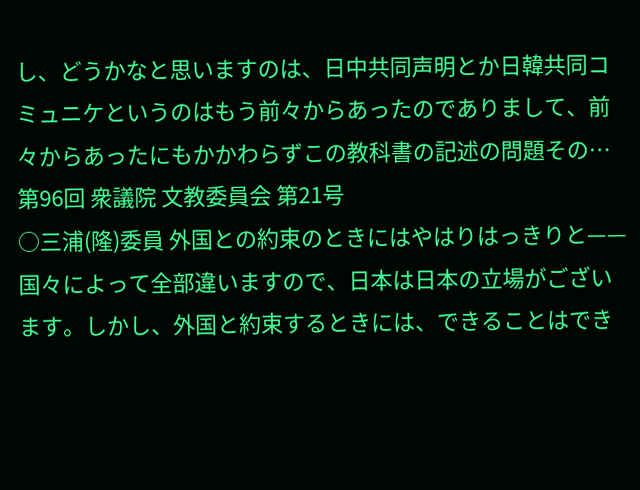し、どうかなと思いますのは、日中共同声明とか日韓共同コミュニケというのはもう前々からあったのでありまして、前々からあったにもかかわらずこの教科書の記述の問題その…
第96回 衆議院 文教委員会 第21号
○三浦(隆)委員 外国との約束のときにはやはりはっきりと——国々によって全部違いますので、日本は日本の立場がございます。しかし、外国と約束するときには、できることはでき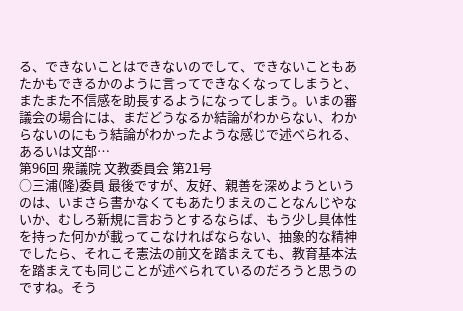る、できないことはできないのでして、できないこともあたかもできるかのように言ってできなくなってしまうと、またまた不信感を助長するようになってしまう。いまの審議会の場合には、まだどうなるか結論がわからない、わからないのにもう結論がわかったような感じで述べられる、あるいは文部…
第96回 衆議院 文教委員会 第21号
○三浦(隆)委員 最後ですが、友好、親善を深めようというのは、いまさら書かなくてもあたりまえのことなんじやないか、むしろ新規に言おうとするならば、もう少し具体性を持った何かが載ってこなければならない、抽象的な精神でしたら、それこそ憲法の前文を踏まえても、教育基本法を踏まえても同じことが述べられているのだろうと思うのですね。そう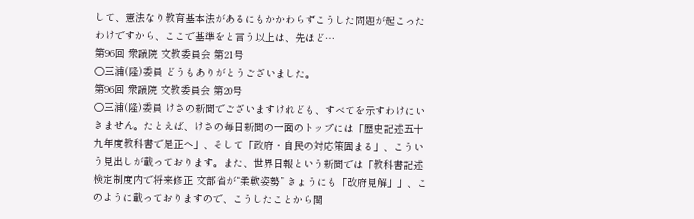して、憲法なり教育基本法があるにもかかわらずこうした問題が起こったわけですから、ここで基準をと言う以上は、先ほど…
第96回 衆議院 文教委員会 第21号
○三浦(隆)委員 どうもありがとうございました。
第96回 衆議院 文教委員会 第20号
○三浦(隆)委員 けさの新聞でございますけれども、すべてを示すわけにいきません。たとえば、けさの毎日新聞の一面のトップには「歴史記述五十九年度教科書で是正へ」、そして「政府・自民の対応策固まる」、こういう見出しが載っております。また、世界日報という新聞では「教科書記述 検定制度内で将来修正 文部省が“柔軟姿勢” きょうにも「改府見解」」、このように載っておりますので、こうしたことから関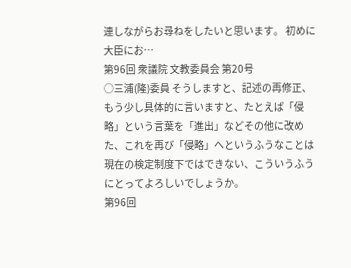連しながらお尋ねをしたいと思います。 初めに大臣にお…
第96回 衆議院 文教委員会 第20号
○三浦(隆)委員 そうしますと、記述の再修正、もう少し具体的に言いますと、たとえば「侵略」という言葉を「進出」などその他に改めた、これを再び「侵略」へというふうなことは現在の検定制度下ではできない、こういうふうにとってよろしいでしょうか。
第96回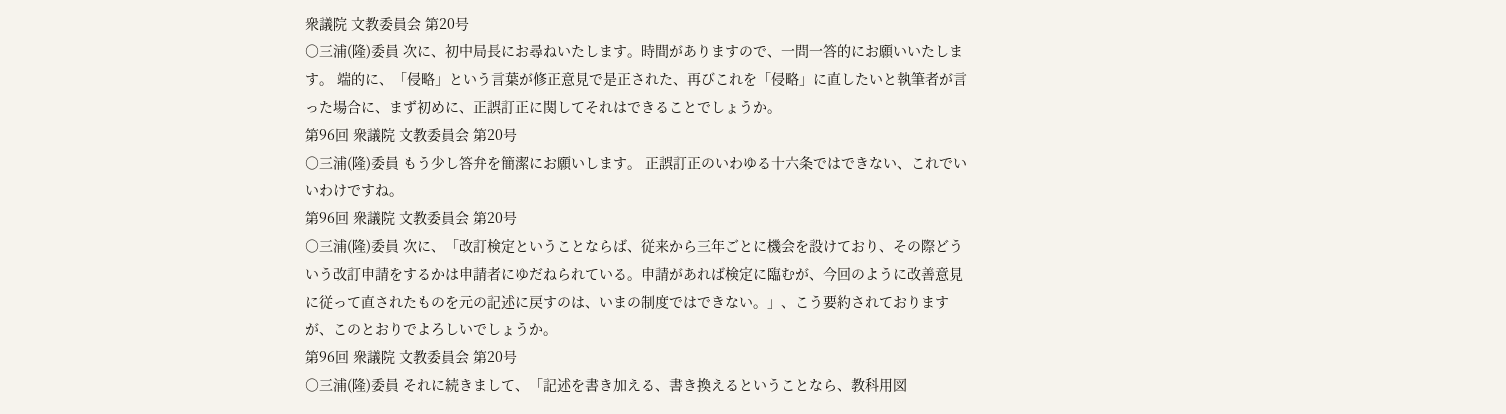衆議院 文教委員会 第20号
○三浦(隆)委員 次に、初中局長にお尋ねいたします。時間がありますので、一問一答的にお願いいたします。 端的に、「侵略」という言葉が修正意見で是正された、再びこれを「侵略」に直したいと執筆者が言った場合に、まず初めに、正誤訂正に関してそれはできることでしょうか。
第96回 衆議院 文教委員会 第20号
○三浦(隆)委員 もう少し答弁を簡潔にお願いします。 正誤訂正のいわゆる十六条ではできない、これでいいわけですね。
第96回 衆議院 文教委員会 第20号
○三浦(隆)委員 次に、「改訂検定ということならば、従来から三年ごとに機会を設けており、その際どういう改訂申請をするかは申請者にゆだねられている。申請があれば検定に臨むが、今回のように改善意見に従って直されたものを元の記述に戻すのは、いまの制度ではできない。」、こう要約されておりますが、このとおりでよろしいでしょうか。
第96回 衆議院 文教委員会 第20号
○三浦(隆)委員 それに続きまして、「記述を書き加える、書き換えるということなら、教科用図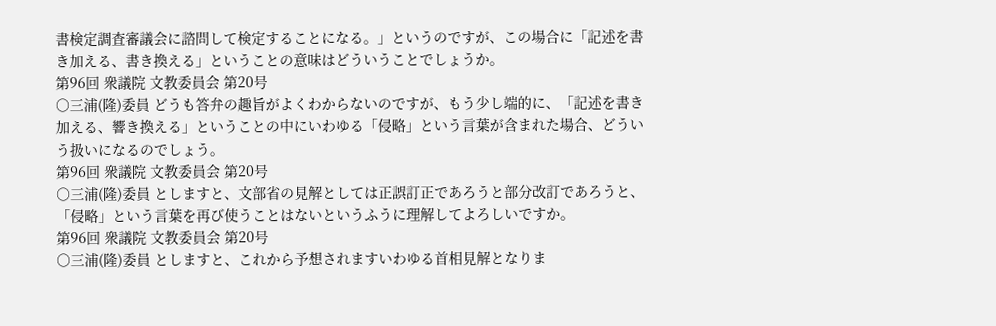書検定調査審議会に諮問して検定することになる。」というのですが、この場合に「記述を書き加える、書き換える」ということの意味はどういうことでしょうか。
第96回 衆議院 文教委員会 第20号
○三浦(隆)委員 どうも答弁の趣旨がよくわからないのですが、もう少し端的に、「記述を書き加える、響き換える」ということの中にいわゆる「侵略」という言葉が含まれた場合、どういう扱いになるのでしょう。
第96回 衆議院 文教委員会 第20号
○三浦(隆)委員 としますと、文部省の見解としては正誤訂正であろうと部分改訂であろうと、「侵略」という言葉を再び使うことはないというふうに理解してよろしいですか。
第96回 衆議院 文教委員会 第20号
○三浦(隆)委員 としますと、これから予想されますいわゆる首相見解となりま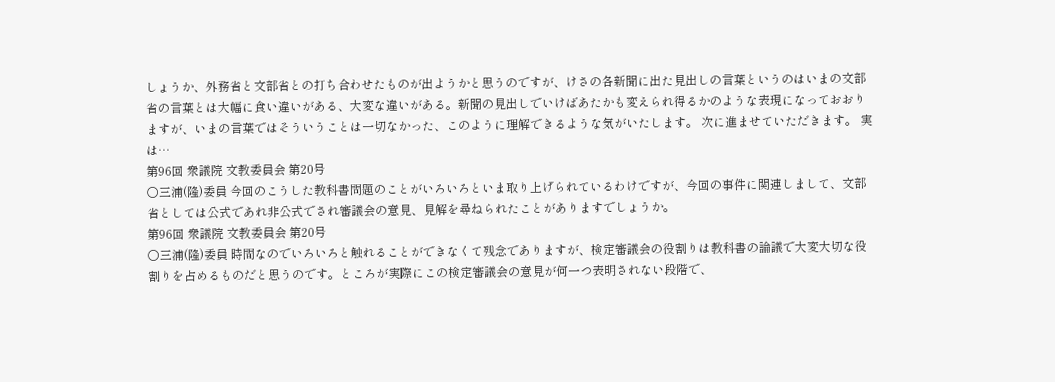しょうか、外務省と文部省との打ち合わせたものが出ようかと思うのですが、けさの各新聞に出た見出しの言葉というのはいまの文部省の言葉とは大幅に食い違いがある、大変な違いがある。新聞の見出しでいけばあたかも変えられ得るかのような表現になっておおりますが、いまの言葉ではそういうことは一切なかった、このように理解できるような気がいたします。 次に進ませていただきます。 実は…
第96回 衆議院 文教委員会 第20号
○三浦(隆)委員 今回のこうした教科書問題のことがいろいろといま取り上げられているわけですが、今回の事件に関連しまして、文部省としては公式であれ非公式でされ審議会の意見、見解を尋ねられたことがありますでしょうか。
第96回 衆議院 文教委員会 第20号
○三浦(隆)委員 時間なのでいろいろと触れることができなくて残念でありますが、検定審議会の役割りは教科書の論議で大変大切な役割りを占めるものだと思うのです。ところが実際にこの検定審議会の意見が何一つ表明されない段階で、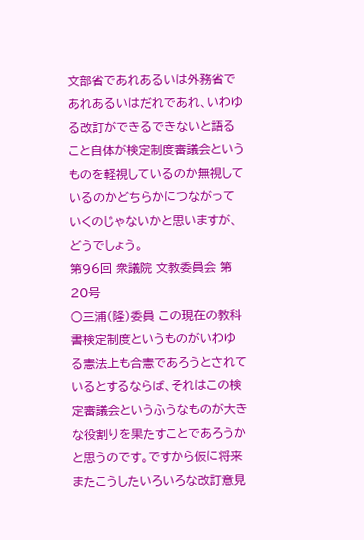文部省であれあるいは外務省であれあるいはだれであれ、いわゆる改訂ができるできないと語ること自体が検定制度審議会というものを軽視しているのか無視しているのかどちらかにつながっていくのじゃないかと思いますが、どうでしょう。
第96回 衆議院 文教委員会 第20号
○三浦(隆)委員 この現在の教科書検定制度というものがいわゆる憲法上も合憲であろうとされているとするならば、それはこの検定審議会というふうなものが大きな役割りを果たすことであろうかと思うのです。ですから仮に将来またこうしたいろいろな改訂意見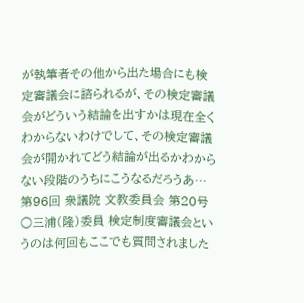が執筆者その他から出た場合にも検定審議会に諮られるが、その検定審議会がどういう結論を出すかは現在全くわからないわけでして、その検定審議会が開かれてどう結論が出るかわからない段階のうちにこうなるだろうあ…
第96回 衆議院 文教委員会 第20号
○三浦(隆)委員 検定制度審議会というのは何回もここでも質問されました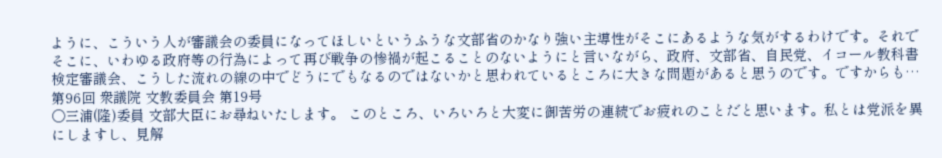ように、こういう人が審議会の委員になってほしいというふうな文部省のかなり強い主導性がそこにあるような気がするわけです。それでそこに、いわゆる政府等の行為によって再び戦争の惨禍が起こることのないようにと言いながら、政府、文部省、自民党、イコール教科書検定審議会、こうした流れの線の中でどうにでもなるのではないかと思われているところに大きな問題があると思うのです。ですからも…
第96回 衆議院 文教委員会 第19号
○三浦(隆)委員 文部大臣にお尋ねいたします。 このところ、いろいろと大変に御苦労の連続でお疲れのことだと思います。私とは党派を異にしますし、見解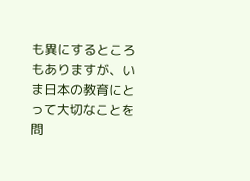も異にするところもありますが、いま日本の教育にとって大切なことを問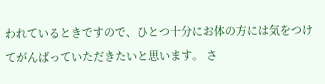われているときですので、ひとつ十分にお体の方には気をつけてがんばっていただきたいと思います。 さ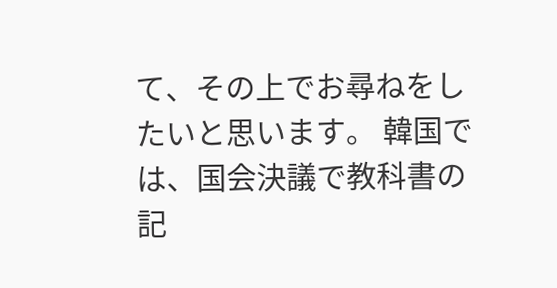て、その上でお尋ねをしたいと思います。 韓国では、国会決議で教科書の記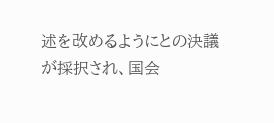述を改めるようにとの決議が採択され、国会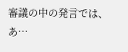審議の中の発言では、あ…